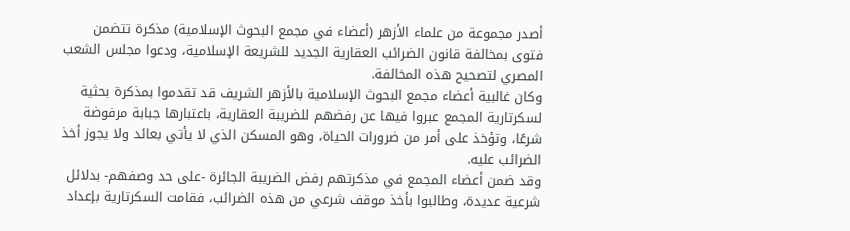أصدر مجموعة من علماء الأزهر (أعضاء في مجمع البحوث الإسلامية) مذكرة تتضمن فتوى بمخالفة قانون الضرائب العقارية الجديد للشريعة الإسلامية، ودعوا مجلس الشعب المصري لتصحيح هذه المخالفة.
وكان غالبية أعضاء مجمع البحوث الإسلامية بالأزهر الشريف قد تقدموا بمذكرة بحثية لسكرتارية المجمع عبروا فيها عن رفضهم للضريبة العقارية، باعتبارها جبابة مرفوضة شرعًا، وتؤخذ على أمر من ضرورات الحياة، وهو المسكن الذي لا يأتي بعائد ولا يجوز أخذ الضرائب عليه.
وقد ضمن أعضاء المجمع في مذكرتهم رفض الضريبة الجائرة -على حد وصفهم- بدلائل شرعية عديدة، وطالبوا بأخذ موقف شرعي من هذه الضرائب، فقامت السكرتارية بإعداد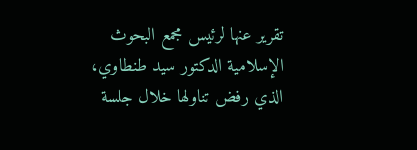تقرير عنها لرئيس مجمع البحوث الإسلامية الدكتور سيد طنطاوي، الذي رفض تناولها خلال جلسة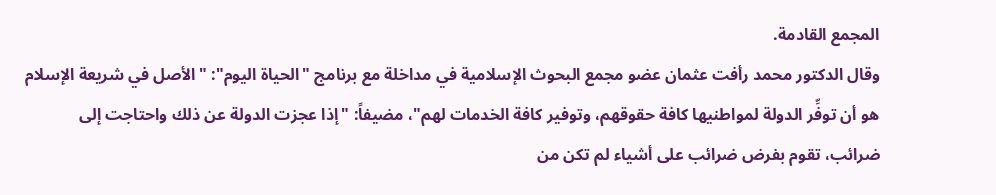المجمع القادمة.
وقال الدكتور محمد رأفت عثمان عضو مجمع البحوث الإسلامية في مداخلة مع برنامج "الحياة اليوم": "الأصل في شريعة الإسلام هو أن توفِّر الدولة لمواطنيها كافة حقوقهم، وتوفير كافة الخدمات لهم"، مضيفاً: "إذا عجزت الدولة عن ذلك واحتاجت إلى ضرائب، تقوم بفرض ضرائب على أشياء لم تكن من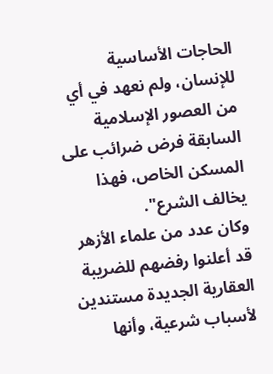الحاجات الأساسية للإنسان، ولم نعهد في أي من العصور الإسلامية السابقة فرض ضرائب على المسكن الخاص، فهذا يخالف الشرع".
وكان عدد من علماء الأزهر قد أعلنوا رفضهم للضريبة العقارية الجديدة مستندين لأسباب شرعية، وأنها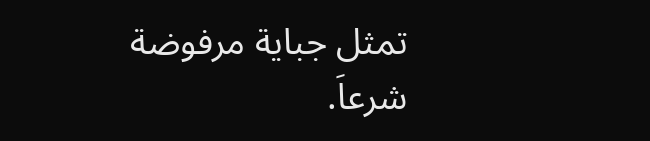تمثل جباية مرفوضة شرعاَ.